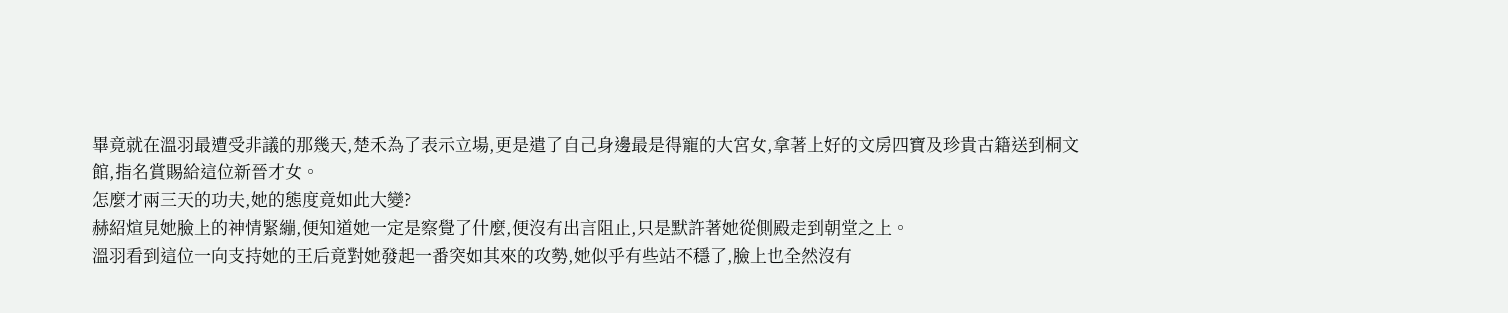畢竟就在溫羽最遭受非議的那幾天,楚禾為了表示立場,更是遣了自己身邊最是得寵的大宮女,拿著上好的文房四寶及珍貴古籍送到桐文館,指名賞賜給這位新晉才女。
怎麼才兩三天的功夫,她的態度竟如此大變?
赫紹煊見她臉上的神情緊繃,便知道她一定是察覺了什麼,便沒有出言阻止,只是默許著她從側殿走到朝堂之上。
溫羽看到這位一向支持她的王后竟對她發起一番突如其來的攻勢,她似乎有些站不穩了,臉上也全然沒有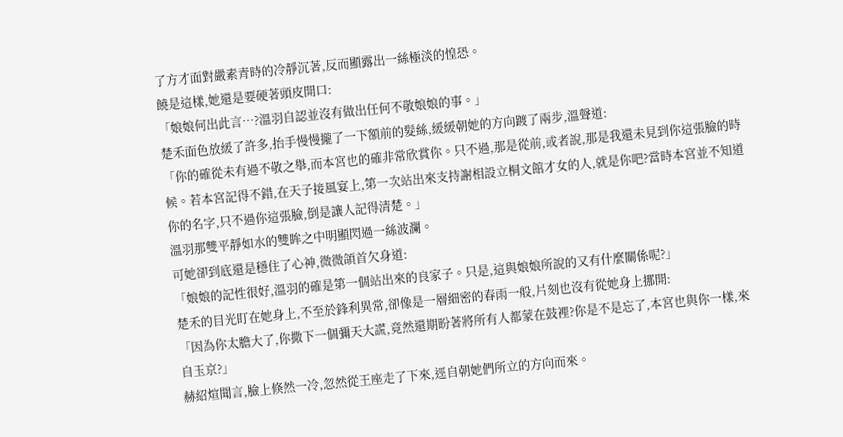了方才面對嚴素青時的冷靜沉著,反而顯露出一絲極淡的惶恐。
饒是這樣,她還是要硬著頭皮開口:
「娘娘何出此言…?溫羽自認並沒有做出任何不敬娘娘的事。」
楚禾面色放緩了許多,抬手慢慢攏了一下額前的髮絲,緩緩朝她的方向踱了兩步,溫聲道:
「你的確從未有過不敬之舉,而本宮也的確非常欣賞你。只不過,那是從前,或者說,那是我還未見到你這張臉的時候。若本宮記得不錯,在天子接風宴上,第一次站出來支持謝相設立桐文館才女的人,就是你吧?當時本宮並不知道你的名字,只不過你這張臉,倒是讓人記得清楚。」
溫羽那雙平靜如水的雙眸之中明顯閃過一絲波瀾。
可她卻到底還是穩住了心神,微微頜首欠身道:
「娘娘的記性很好,溫羽的確是第一個站出來的良家子。只是,這與娘娘所說的又有什麼關係呢?」
楚禾的目光盯在她身上,不至於鋒利異常,卻像是一層細密的春雨一般,片刻也沒有從她身上挪開:
「因為你太膽大了,你撒下一個彌天大謊,竟然還期盼著將所有人都蒙在鼓裡?你是不是忘了,本宮也與你一樣,來自玉京?」
赫紹煊聞言,臉上倏然一冷,忽然從王座走了下來,逕自朝她們所立的方向而來。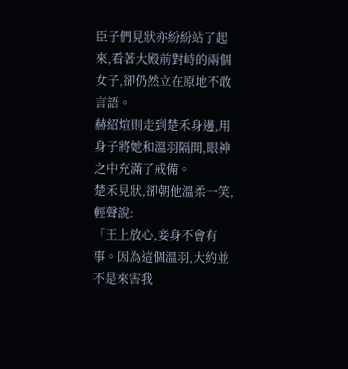臣子們見狀亦紛紛站了起來,看著大殿前對峙的兩個女子,卻仍然立在原地不敢言語。
赫紹煊則走到楚禾身邊,用身子將她和溫羽隔開,眼神之中充滿了戒備。
楚禾見狀,卻朝他溫柔一笑,輕聲說:
「王上放心,妾身不會有事。因為這個溫羽,大約並不是來害我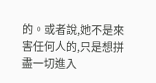的。或者說,她不是來害任何人的,只是想拼盡一切進入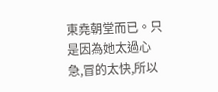東堯朝堂而已。只是因為她太過心急,冒的太快,所以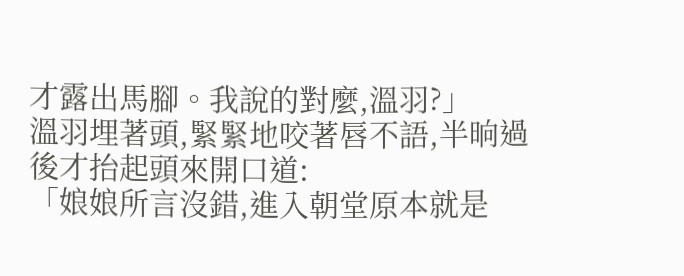才露出馬腳。我說的對麼,溫羽?」
溫羽埋著頭,緊緊地咬著唇不語,半晌過後才抬起頭來開口道:
「娘娘所言沒錯,進入朝堂原本就是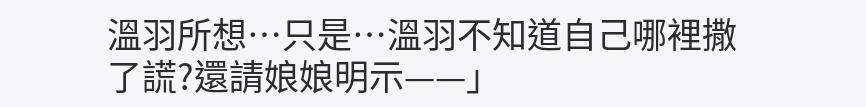溫羽所想…只是…溫羽不知道自己哪裡撒了謊?還請娘娘明示——」